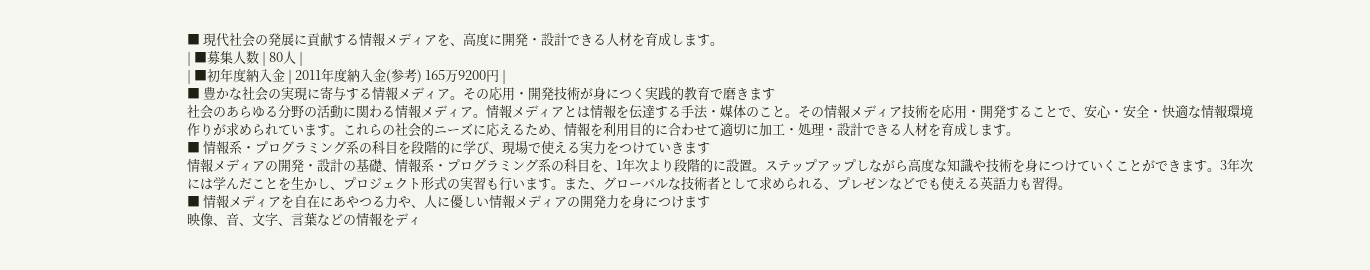■ 現代社会の発展に貢献する情報メディアを、高度に開発・設計できる人材を育成します。
| ■募集人数 | 80人 |
| ■初年度納入金 | 2011年度納入金(参考) 165万9200円 |
■ 豊かな社会の実現に寄与する情報メディア。その応用・開発技術が身につく実践的教育で磨きます
社会のあらゆる分野の活動に関わる情報メディア。情報メディアとは情報を伝達する手法・媒体のこと。その情報メディア技術を応用・開発することで、安心・安全・快適な情報環境作りが求められています。これらの社会的ニーズに応えるため、情報を利用目的に合わせて適切に加工・処理・設計できる人材を育成します。
■ 情報系・プログラミング系の科目を段階的に学び、現場で使える実力をつけていきます
情報メディアの開発・設計の基礎、情報系・プログラミング系の科目を、1年次より段階的に設置。ステップアップしながら高度な知識や技術を身につけていくことができます。3年次には学んだことを生かし、プロジェクト形式の実習も行います。また、グローバルな技術者として求められる、プレゼンなどでも使える英語力も習得。
■ 情報メディアを自在にあやつる力や、人に優しい情報メディアの開発力を身につけます
映像、音、文字、言葉などの情報をディ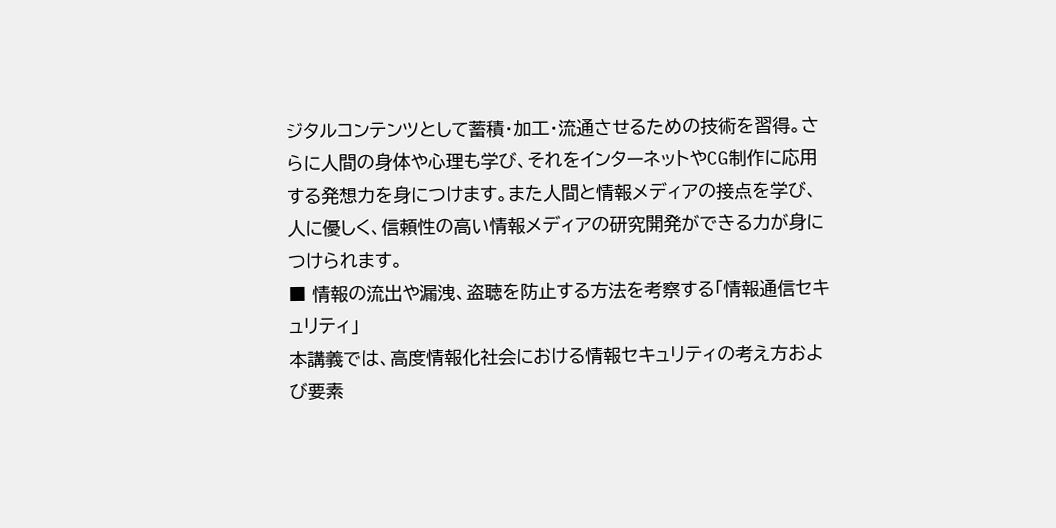ジタルコンテンツとして蓄積・加工・流通させるための技術を習得。さらに人間の身体や心理も学び、それをインターネットやCG制作に応用する発想力を身につけます。また人間と情報メディアの接点を学び、人に優しく、信頼性の高い情報メディアの研究開発ができる力が身につけられます。
■ 情報の流出や漏洩、盗聴を防止する方法を考察する「情報通信セキュリティ」
本講義では、高度情報化社会における情報セキュリティの考え方および要素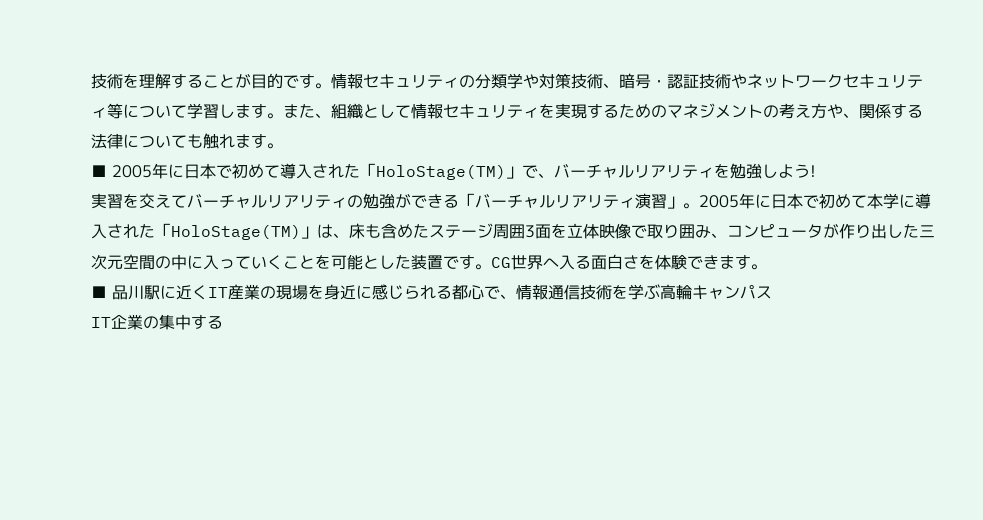技術を理解することが目的です。情報セキュリティの分類学や対策技術、暗号・認証技術やネットワークセキュリティ等について学習します。また、組織として情報セキュリティを実現するためのマネジメントの考え方や、関係する法律についても触れます。
■ 2005年に日本で初めて導入された「HoloStage(TM)」で、バーチャルリアリティを勉強しよう!
実習を交えてバーチャルリアリティの勉強ができる「バーチャルリアリティ演習」。2005年に日本で初めて本学に導入された「HoloStage(TM)」は、床も含めたステージ周囲3面を立体映像で取り囲み、コンピュータが作り出した三次元空間の中に入っていくことを可能とした装置です。CG世界へ入る面白さを体験できます。
■ 品川駅に近くIT産業の現場を身近に感じられる都心で、情報通信技術を学ぶ高輪キャンパス
IT企業の集中する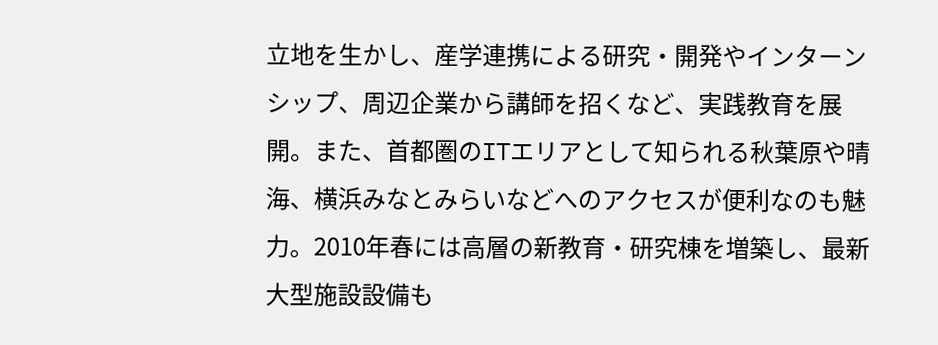立地を生かし、産学連携による研究・開発やインターンシップ、周辺企業から講師を招くなど、実践教育を展開。また、首都圏のITエリアとして知られる秋葉原や晴海、横浜みなとみらいなどへのアクセスが便利なのも魅力。2010年春には高層の新教育・研究棟を増築し、最新大型施設設備も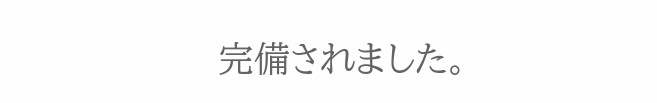完備されました。